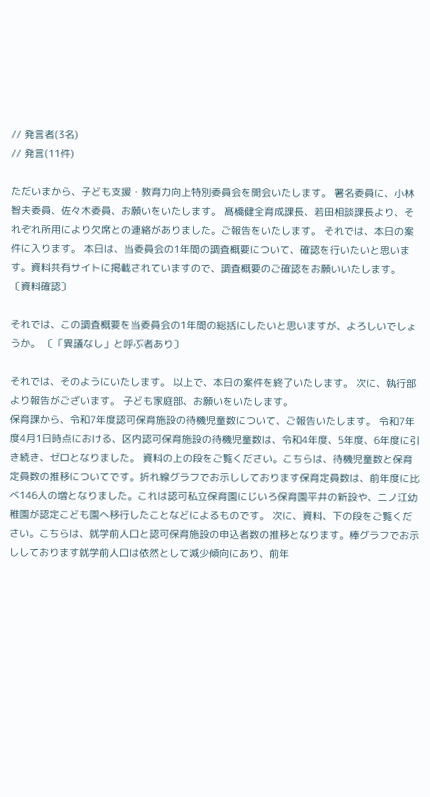// 発言者(3名)
// 発言(11件)

ただいまから、子ども支援・教育力向上特別委員会を開会いたします。 署名委員に、小林智夫委員、佐々木委員、お願いをいたします。 髙橋健全育成課長、若田相談課長より、それぞれ所用により欠席との連絡がありました。ご報告をいたします。 それでは、本日の案件に入ります。 本日は、当委員会の1年間の調査概要について、確認を行いたいと思います。資料共有サイトに掲載されていますので、調査概要のご確認をお願いいたします。 〔資料確認〕

それでは、この調査概要を当委員会の1年間の総括にしたいと思いますが、よろしいでしょうか。 〔「異議なし」と呼ぶ者あり〕

それでは、そのようにいたします。 以上で、本日の案件を終了いたします。 次に、執行部より報告がございます。 子ども家庭部、お願いをいたします。
保育課から、令和7年度認可保育施設の待機児童数について、ご報告いたします。 令和7年度4月1日時点における、区内認可保育施設の待機児童数は、令和4年度、5年度、6年度に引き続き、ゼロとなりました。 資料の上の段をご覧ください。こちらは、待機児童数と保育定員数の推移についてです。折れ線グラフでお示ししております保育定員数は、前年度に比べ146人の増となりました。これは認可私立保育園にじいろ保育園平井の新設や、二ノ江幼稚園が認定こども園へ移行したことなどによるものです。 次に、資料、下の段をご覧ください。こちらは、就学前人口と認可保育施設の申込者数の推移となります。棒グラフでお示ししております就学前人口は依然として減少傾向にあり、前年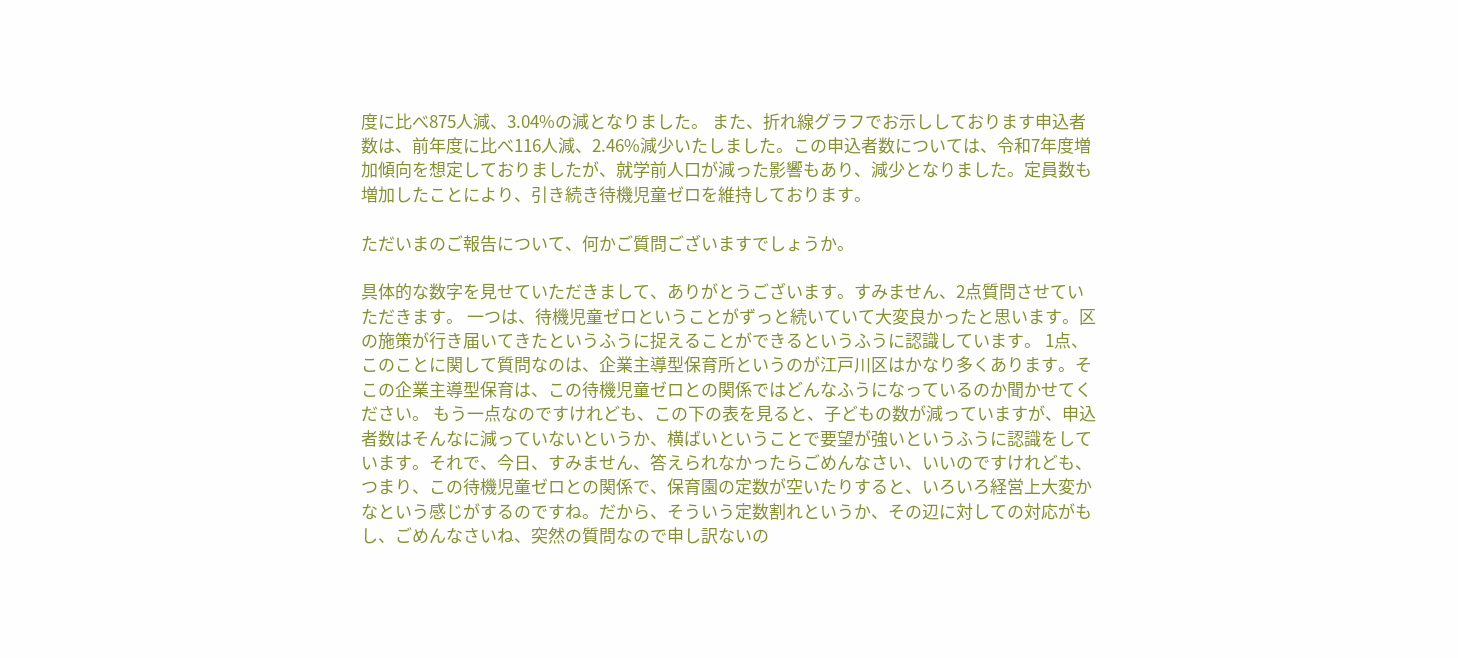度に比べ875人減、3.04%の減となりました。 また、折れ線グラフでお示ししております申込者数は、前年度に比べ116人減、2.46%減少いたしました。この申込者数については、令和7年度増加傾向を想定しておりましたが、就学前人口が減った影響もあり、減少となりました。定員数も増加したことにより、引き続き待機児童ゼロを維持しております。

ただいまのご報告について、何かご質問ございますでしょうか。

具体的な数字を見せていただきまして、ありがとうございます。すみません、2点質問させていただきます。 一つは、待機児童ゼロということがずっと続いていて大変良かったと思います。区の施策が行き届いてきたというふうに捉えることができるというふうに認識しています。 1点、このことに関して質問なのは、企業主導型保育所というのが江戸川区はかなり多くあります。そこの企業主導型保育は、この待機児童ゼロとの関係ではどんなふうになっているのか聞かせてください。 もう一点なのですけれども、この下の表を見ると、子どもの数が減っていますが、申込者数はそんなに減っていないというか、横ばいということで要望が強いというふうに認識をしています。それで、今日、すみません、答えられなかったらごめんなさい、いいのですけれども、つまり、この待機児童ゼロとの関係で、保育園の定数が空いたりすると、いろいろ経営上大変かなという感じがするのですね。だから、そういう定数割れというか、その辺に対しての対応がもし、ごめんなさいね、突然の質問なので申し訳ないの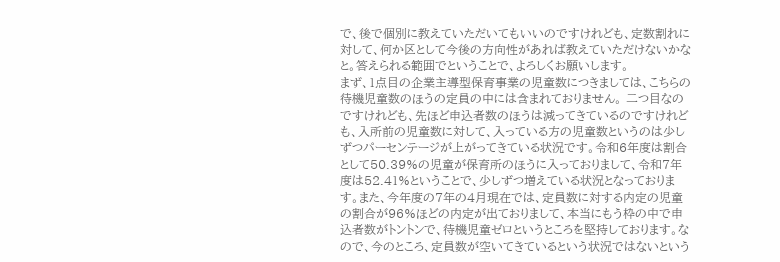で、後で個別に教えていただいてもいいのですけれども、定数割れに対して、何か区として今後の方向性があれば教えていただけないかなと。答えられる範囲でということで、よろしくお願いします。
まず、1点目の企業主導型保育事業の児童数につきましては、こちらの待機児童数のほうの定員の中には含まれておりません。 二つ目なのですけれども、先ほど申込者数のほうは減ってきているのですけれども、入所前の児童数に対して、入っている方の児童数というのは少しずつパーセンテージが上がってきている状況です。令和6年度は割合として50.39%の児童が保育所のほうに入っておりまして、令和7年度は52.41%ということで、少しずつ増えている状況となっております。また、今年度の7年の4月現在では、定員数に対する内定の児童の割合が96%ほどの内定が出ておりまして、本当にもう枠の中で申込者数がトントンで、待機児童ゼロというところを堅持しております。なので、今のところ、定員数が空いてきているという状況ではないという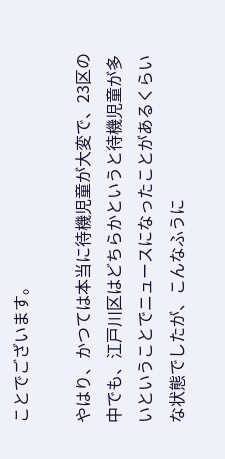ことでございます。

やはり、かつては本当に待機児童が大変で、23区の中でも、江戸川区はどちらかというと待機児童が多いということでニュースになったことがあるくらいな状態でしたが、こんなふうに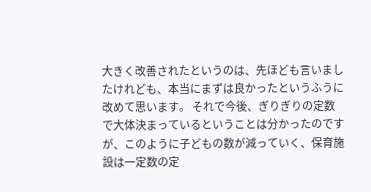大きく改善されたというのは、先ほども言いましたけれども、本当にまずは良かったというふうに改めて思います。 それで今後、ぎりぎりの定数で大体決まっているということは分かったのですが、このように子どもの数が減っていく、保育施設は一定数の定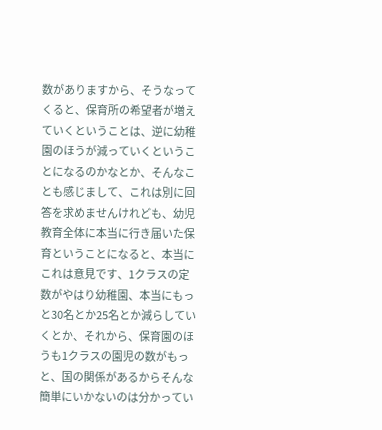数がありますから、そうなってくると、保育所の希望者が増えていくということは、逆に幼稚園のほうが減っていくということになるのかなとか、そんなことも感じまして、これは別に回答を求めませんけれども、幼児教育全体に本当に行き届いた保育ということになると、本当にこれは意見です、1クラスの定数がやはり幼稚園、本当にもっと30名とか25名とか減らしていくとか、それから、保育園のほうも1クラスの園児の数がもっと、国の関係があるからそんな簡単にいかないのは分かってい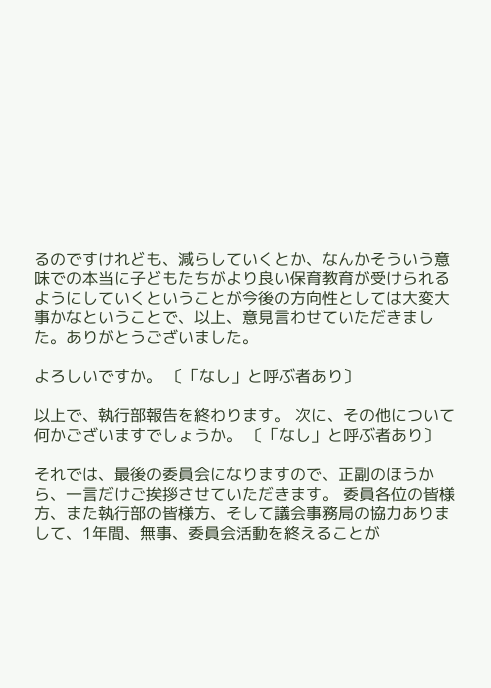るのですけれども、減らしていくとか、なんかそういう意味での本当に子どもたちがより良い保育教育が受けられるようにしていくということが今後の方向性としては大変大事かなということで、以上、意見言わせていただきました。ありがとうございました。

よろしいですか。 〔「なし」と呼ぶ者あり〕

以上で、執行部報告を終わります。 次に、その他について何かございますでしょうか。 〔「なし」と呼ぶ者あり〕

それでは、最後の委員会になりますので、正副のほうから、一言だけご挨拶させていただきます。 委員各位の皆様方、また執行部の皆様方、そして議会事務局の協力ありまして、1年間、無事、委員会活動を終えることが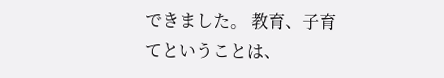できました。 教育、子育てということは、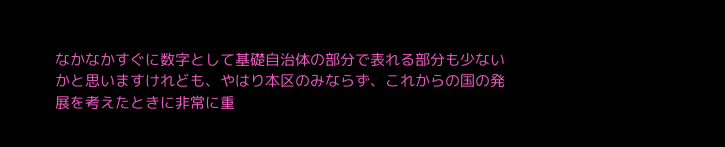なかなかすぐに数字として基礎自治体の部分で表れる部分も少ないかと思いますけれども、やはり本区のみならず、これからの国の発展を考えたときに非常に重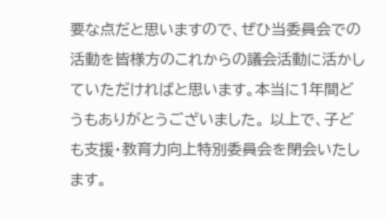要な点だと思いますので、ぜひ当委員会での活動を皆様方のこれからの議会活動に活かしていただければと思います。本当に1年間どうもありがとうございました。 以上で、子ども支援・教育力向上特別委員会を閉会いたします。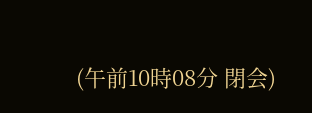(午前10時08分 閉会)